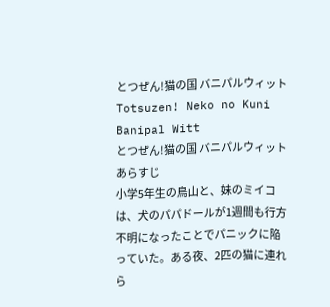とつぜん!猫の国 バニパルウィット
Totsuzen! Neko no Kuni Banipal Witt
とつぜん!猫の国 バニパルウィット
あらすじ
小学5年生の鳥山と、妹のミイコは、犬のパパドールが1週間も行方不明になったことでパニックに陥っていた。ある夜、2匹の猫に連れら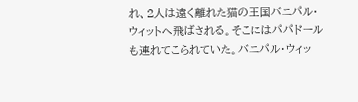れ、2人は遠く離れた猫の王国バニパル・ウィットへ飛ばされる。そこにはパパドールも連れてこられていた。バニパル・ウィッ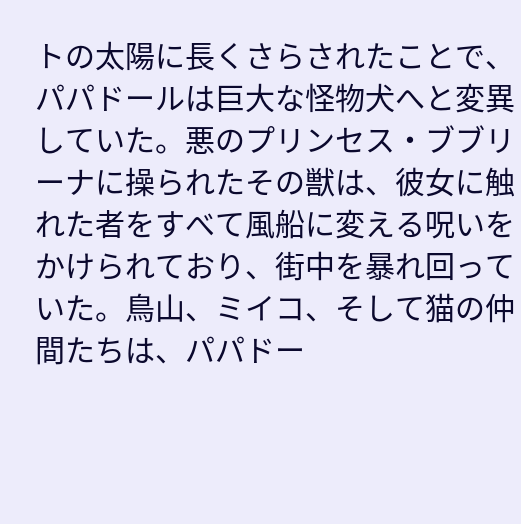トの太陽に長くさらされたことで、パパドールは巨大な怪物犬へと変異していた。悪のプリンセス・ブブリーナに操られたその獣は、彼女に触れた者をすべて風船に変える呪いをかけられており、街中を暴れ回っていた。鳥山、ミイコ、そして猫の仲間たちは、パパドー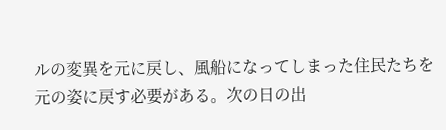ルの変異を元に戻し、風船になってしまった住民たちを元の姿に戻す必要がある。次の日の出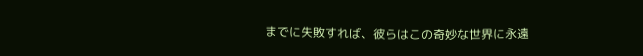までに失敗すれば、彼らはこの奇妙な世界に永遠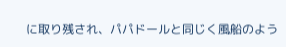に取り残され、パパドールと同じく風船のよう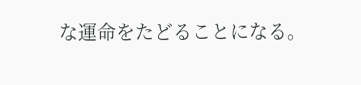な運命をたどることになる。